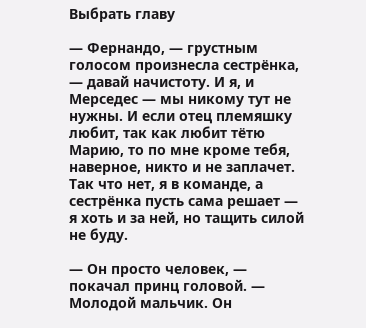Выбрать главу

— Фернандо, — грустным голосом произнесла сестрёнка, — давай начистоту. И я, и Мерседес — мы никому тут не нужны. И если отец племяшку любит, так как любит тётю Марию, то по мне кроме тебя, наверное, никто и не заплачет. Так что нет, я в команде, а сестрёнка пусть сама решает — я хоть и за ней, но тащить силой не буду.

— Он просто человек, — покачал принц головой. — Молодой мальчик. Он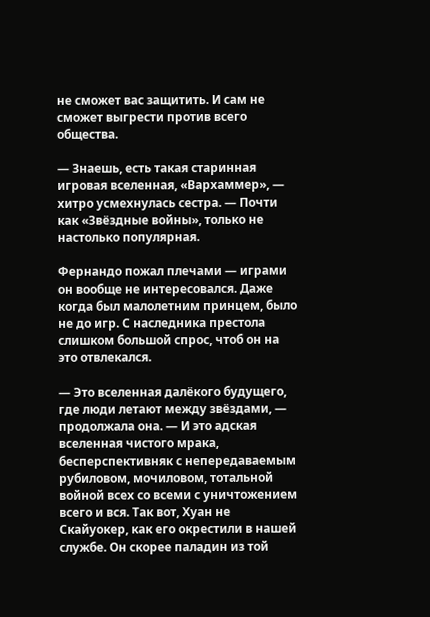не сможет вас защитить. И сам не сможет выгрести против всего общества.

— Знаешь, есть такая старинная игровая вселенная, «Вархаммер», — хитро усмехнулась сестра. — Почти как «Звёздные войны», только не настолько популярная.

Фернандо пожал плечами — играми он вообще не интересовался. Даже когда был малолетним принцем, было не до игр. С наследника престола слишком большой спрос, чтоб он на это отвлекался.

— Это вселенная далёкого будущего, где люди летают между звёздами, — продолжала она. — И это адская вселенная чистого мрака, бесперспективняк с непередаваемым рубиловом, мочиловом, тотальной войной всех со всеми с уничтожением всего и вся. Так вот, Хуан не Скайуокер, как его окрестили в нашей службе. Он скорее паладин из той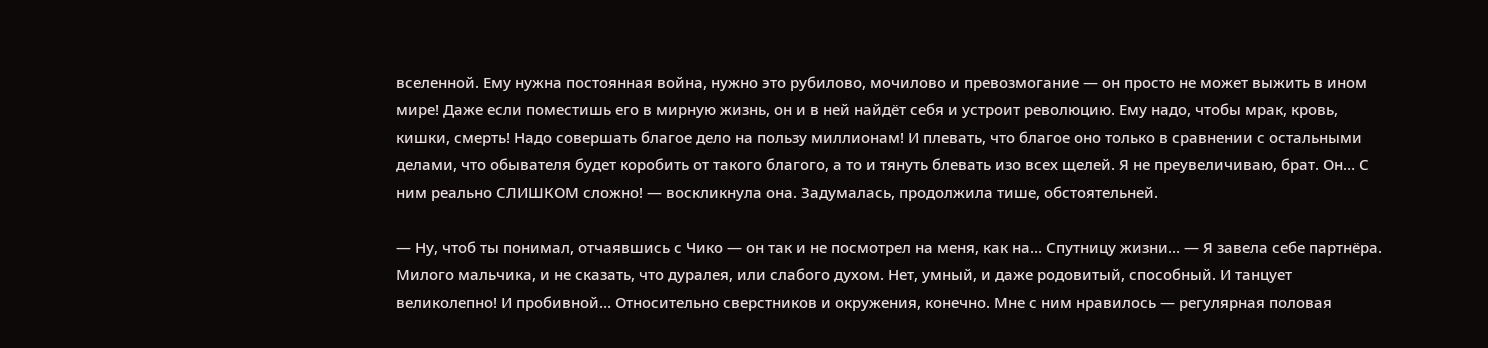вселенной. Ему нужна постоянная война, нужно это рубилово, мочилово и превозмогание — он просто не может выжить в ином мире! Даже если поместишь его в мирную жизнь, он и в ней найдёт себя и устроит революцию. Ему надо, чтобы мрак, кровь, кишки, смерть! Надо совершать благое дело на пользу миллионам! И плевать, что благое оно только в сравнении с остальными делами, что обывателя будет коробить от такого благого, а то и тянуть блевать изо всех щелей. Я не преувеличиваю, брат. Он… С ним реально СЛИШКОМ сложно! — воскликнула она. Задумалась, продолжила тише, обстоятельней.

— Ну, чтоб ты понимал, отчаявшись с Чико — он так и не посмотрел на меня, как на… Спутницу жизни… — Я завела себе партнёра. Милого мальчика, и не сказать, что дуралея, или слабого духом. Нет, умный, и даже родовитый, способный. И танцует великолепно! И пробивной… Относительно сверстников и окружения, конечно. Мне с ним нравилось — регулярная половая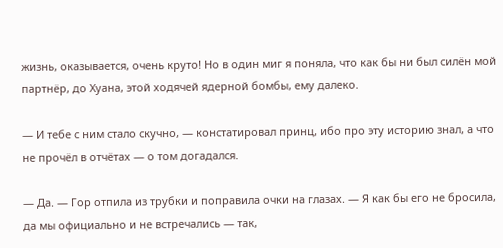жизнь, оказывается, очень круто! Но в один миг я поняла, что как бы ни был силён мой партнёр, до Хуана, этой ходячей ядерной бомбы, ему далеко.

— И тебе с ним стало скучно, — констатировал принц, ибо про эту историю знал, а что не прочёл в отчётах — о том догадался.

— Да. — Гор отпила из трубки и поправила очки на глазах. — Я как бы его не бросила, да мы официально и не встречались — так,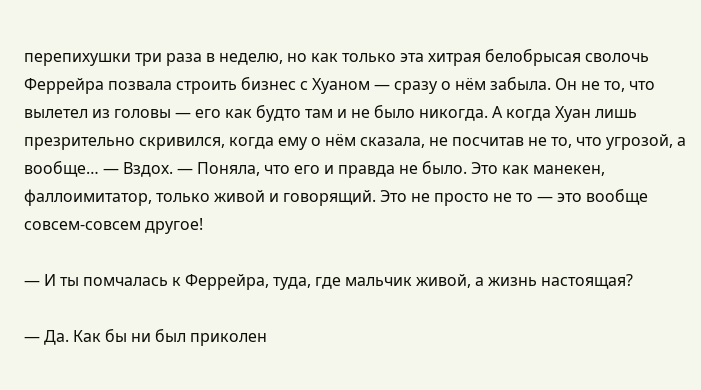перепихушки три раза в неделю, но как только эта хитрая белобрысая сволочь Феррейра позвала строить бизнес с Хуаном — сразу о нём забыла. Он не то, что вылетел из головы — его как будто там и не было никогда. А когда Хуан лишь презрительно скривился, когда ему о нём сказала, не посчитав не то, что угрозой, а вообще… — Вздох. — Поняла, что его и правда не было. Это как манекен, фаллоимитатор, только живой и говорящий. Это не просто не то — это вообще совсем-совсем другое!

— И ты помчалась к Феррейра, туда, где мальчик живой, а жизнь настоящая?

— Да. Как бы ни был приколен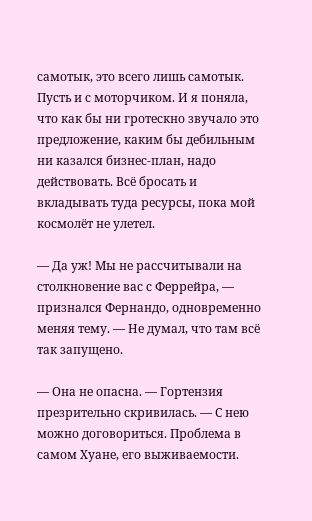самотык, это всего лишь самотык. Пусть и с моторчиком. И я поняла, что как бы ни гротескно звучало это предложение, каким бы дебильным ни казался бизнес-план, надо действовать. Всё бросать и вкладывать туда ресурсы, пока мой космолёт не улетел.

— Да уж! Мы не рассчитывали на столкновение вас с Феррейра, — признался Фернандо, одновременно меняя тему. — Не думал, что там всё так запущено.

— Она не опасна. — Гортензия презрительно скривилась. — С нею можно договориться. Проблема в самом Хуане, его выживаемости.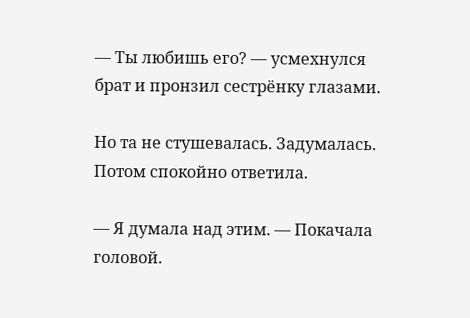— Ты любишь его? — усмехнулся брат и пронзил сестрёнку глазами.

Но та не стушевалась. Задумалась. Потом спокойно ответила.

— Я думала над этим. — Покачала головой.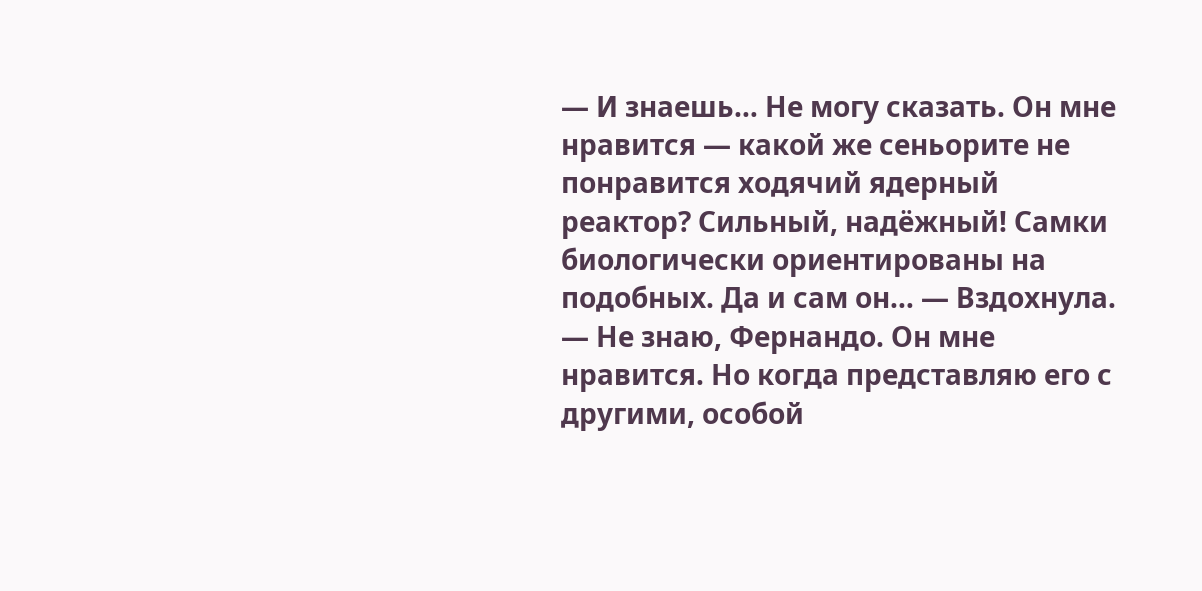— И знаешь… Не могу сказать. Он мне нравится — какой же сеньорите не понравится ходячий ядерный реактор? Сильный, надёжный! Самки биологически ориентированы на подобных. Да и сам он… — Вздохнула. — Не знаю, Фернандо. Он мне нравится. Но когда представляю его с другими, особой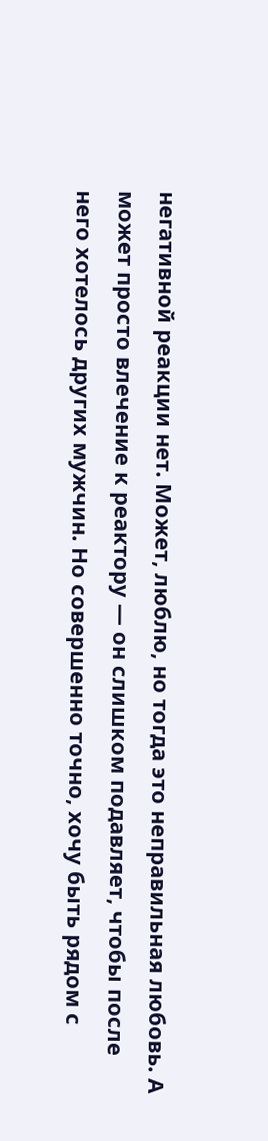негативной реакции нет. Может, люблю, но тогда это неправильная любовь. А может просто влечение к реактору — он слишком подавляет, чтобы после него хотелось других мужчин. Но совершенно точно, хочу быть рядом с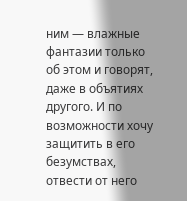ним — влажные фантазии только об этом и говорят, даже в объятиях другого. И по возможности хочу защитить в его безумствах, отвести от него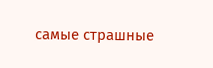самые страшные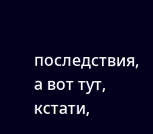последствия, а вот тут, кстати,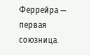Феррейра — первая союзница.